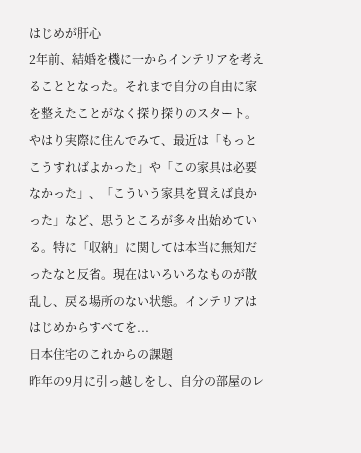はじめが肝心
2年前、結婚を機に一からインテリアを考えることとなった。それまで自分の自由に家を整えたことがなく探り探りのスタート。やはり実際に住んでみて、最近は「もっとこうすればよかった」や「この家具は必要なかった」、「こういう家具を買えば良かった」など、思うところが多々出始めている。特に「収納」に関しては本当に無知だったなと反省。現在はいろいろなものが散乱し、戻る場所のない状態。インテリアははじめからすべてを...
日本住宅のこれからの課題
昨年の9月に引っ越しをし、自分の部屋のレ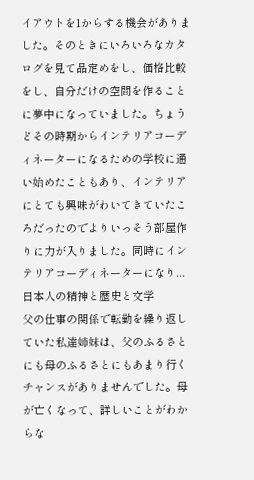イアウトを1からする機会がありました。そのときにいろいろなカタログを見て品定めをし、価格比較をし、自分だけの空間を作ることに夢中になっていました。ちょうどその時期からインテリアコーディネーターになるための学校に通い始めたこともあり、インテリアにとても興味がわいてきていたころだったのでよりいっそう部屋作りに力が入りました。同時にインテリアコーディネーターになり...
日本人の精神と歴史と文学
父の仕事の関係で転勤を繰り返していた私達姉妹は、父のふるさとにも母のふるさとにもあまり行くチャンスがありませんでした。母が亡くなって、詳しいことがわからな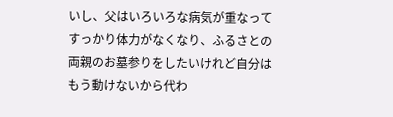いし、父はいろいろな病気が重なってすっかり体力がなくなり、ふるさとの両親のお墓参りをしたいけれど自分はもう動けないから代わ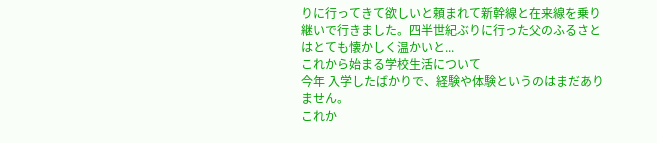りに行ってきて欲しいと頼まれて新幹線と在来線を乗り継いで行きました。四半世紀ぶりに行った父のふるさとはとても懐かしく温かいと...
これから始まる学校生活について
今年 入学したばかりで、経験や体験というのはまだありません。
これか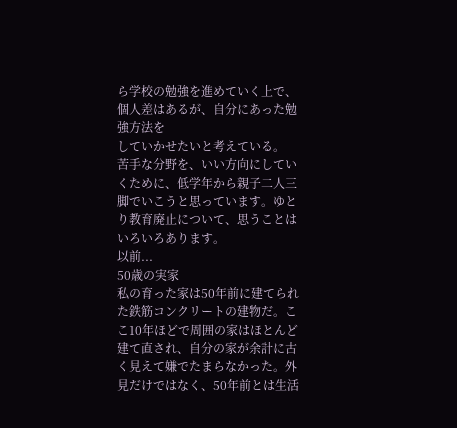ら学校の勉強を進めていく上で、個人差はあるが、自分にあった勉強方法を
していかせたいと考えている。
苦手な分野を、いい方向にしていくために、低学年から親子二人三脚でいこうと思っています。ゆとり教育廃止について、思うことはいろいろあります。
以前...
50歳の実家
私の育った家は50年前に建てられた鉄筋コンクリートの建物だ。ここ10年ほどで周囲の家はほとんど建て直され、自分の家が余計に古く見えて嫌でたまらなかった。外見だけではなく、50年前とは生活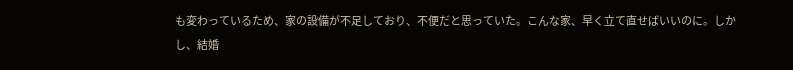も変わっているため、家の設備が不足しており、不便だと思っていた。こんな家、早く立て直せばいいのに。しかし、結婚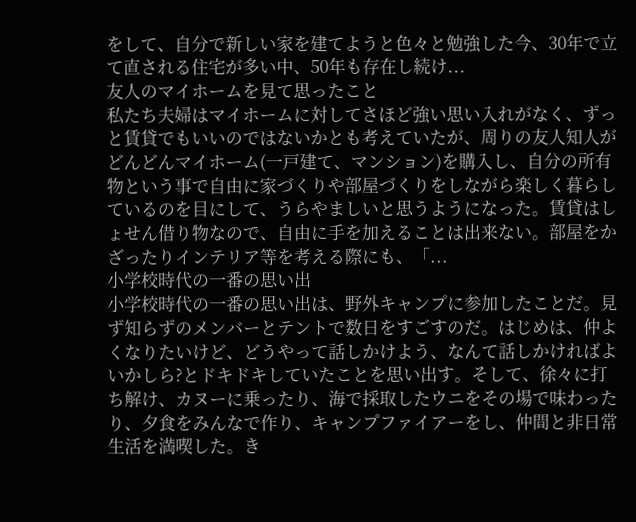をして、自分で新しい家を建てようと色々と勉強した今、30年で立て直される住宅が多い中、50年も存在し続け...
友人のマイホームを見て思ったこと
私たち夫婦はマイホームに対してさほど強い思い入れがなく、ずっと賃貸でもいいのではないかとも考えていたが、周りの友人知人がどんどんマイホーム(一戸建て、マンション)を購入し、自分の所有物という事で自由に家づくりや部屋づくりをしながら楽しく暮らしているのを目にして、うらやましいと思うようになった。賃貸はしょせん借り物なので、自由に手を加えることは出来ない。部屋をかざったりインテリア等を考える際にも、「...
小学校時代の一番の思い出
小学校時代の一番の思い出は、野外キャンプに参加したことだ。見ず知らずのメンバーとテントで数日をすごすのだ。はじめは、仲よくなりたいけど、どうやって話しかけよう、なんて話しかければよいかしら?とドキドキしていたことを思い出す。そして、徐々に打ち解け、カヌーに乗ったり、海で採取したウニをその場で味わったり、夕食をみんなで作り、キャンプファイアーをし、仲間と非日常生活を満喫した。き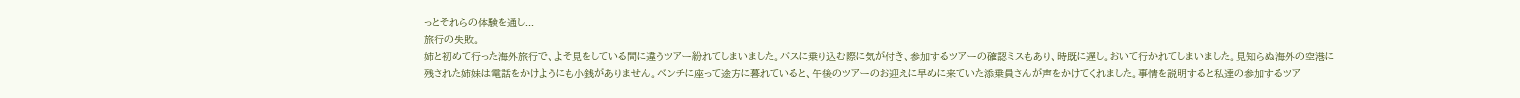っとそれらの体験を通し...
旅行の失敗。
姉と初めて行った海外旅行で、よそ見をしている間に違うツアー紛れてしまいました。バスに乗り込む際に気が付き、参加するツアーの確認ミスもあり、時既に遅し。おいて行かれてしまいました。見知らぬ海外の空港に残された姉妹は電話をかけようにも小銭がありません。ベンチに座って途方に暮れていると、午後のツアーのお迎えに早めに来ていた添乗員さんが声をかけてくれました。事情を説明すると私達の参加するツア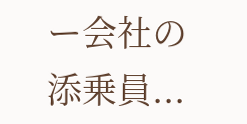ー会社の添乗員...